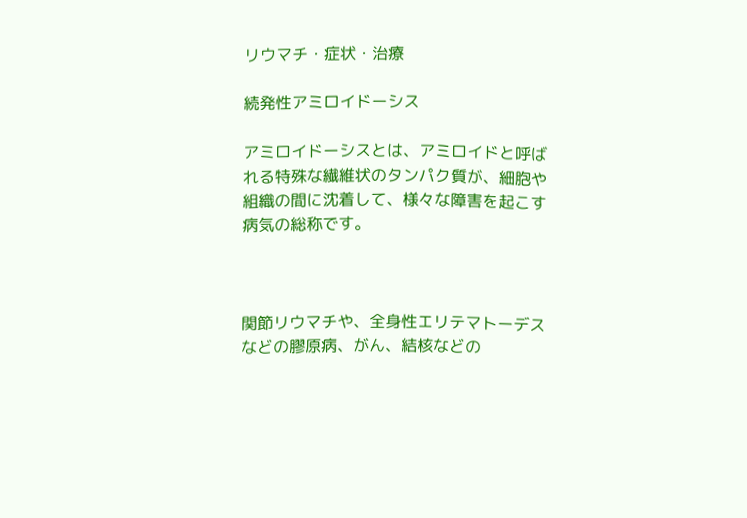リウマチ・症状・治療

続発性アミロイドーシス

アミロイドーシスとは、アミロイドと呼ばれる特殊な繊維状のタンパク質が、細胞や組織の間に沈着して、様々な障害を起こす病気の総称です。



関節リウマチや、全身性エリテマトーデスなどの膠原病、がん、結核などの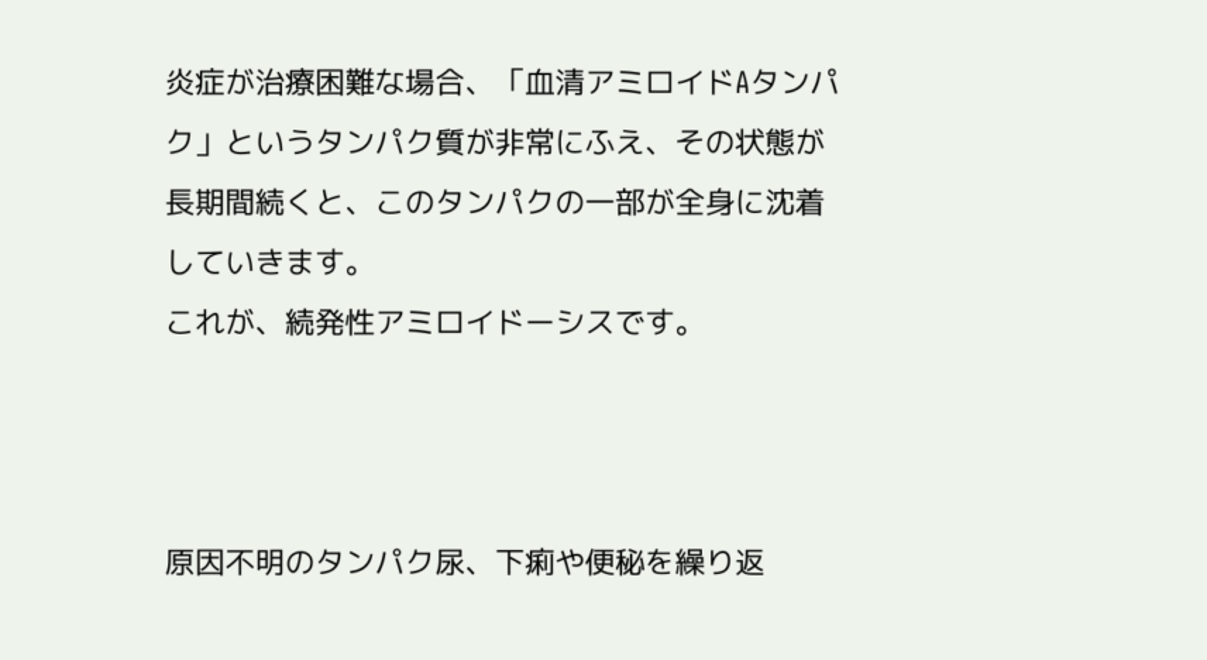炎症が治療困難な場合、「血清アミロイドAタンパク」というタンパク質が非常にふえ、その状態が長期間続くと、このタンパクの一部が全身に沈着していきます。
これが、続発性アミロイドーシスです。



原因不明のタンパク尿、下痢や便秘を繰り返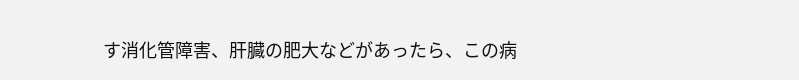す消化管障害、肝臓の肥大などがあったら、この病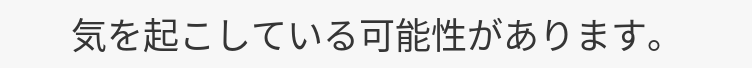気を起こしている可能性があります。